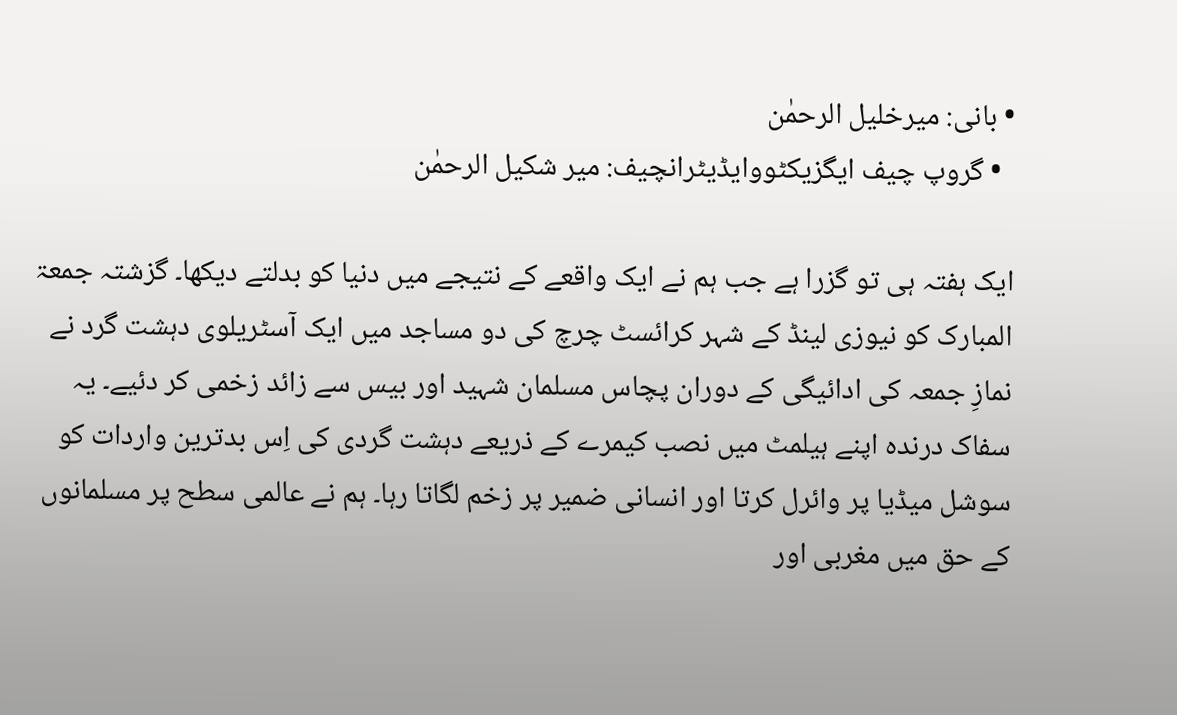• بانی: میرخلیل الرحمٰن
  • گروپ چیف ایگزیکٹووایڈیٹرانچیف: میر شکیل الرحمٰن

ایک ہفتہ ہی تو گزرا ہے جب ہم نے ایک واقعے کے نتیجے میں دنیا کو بدلتے دیکھا۔ گزشتہ جمعۃ المبارک کو نیوزی لینڈ کے شہر کرائسٹ چرچ کی دو مساجد میں ایک آسٹریلوی دہشت گرد نے نمازِ جمعہ کی ادائیگی کے دوران پچاس مسلمان شہید اور بیس سے زائد زخمی کر دئیے۔ یہ سفاک درندہ اپنے ہیلمٹ میں نصب کیمرے کے ذریعے دہشت گردی کی اِس بدترین واردات کو سوشل میڈیا پر وائرل کرتا اور انسانی ضمیر پر زخم لگاتا رہا۔ ہم نے عالمی سطح پر مسلمانوں کے حق میں مغربی اور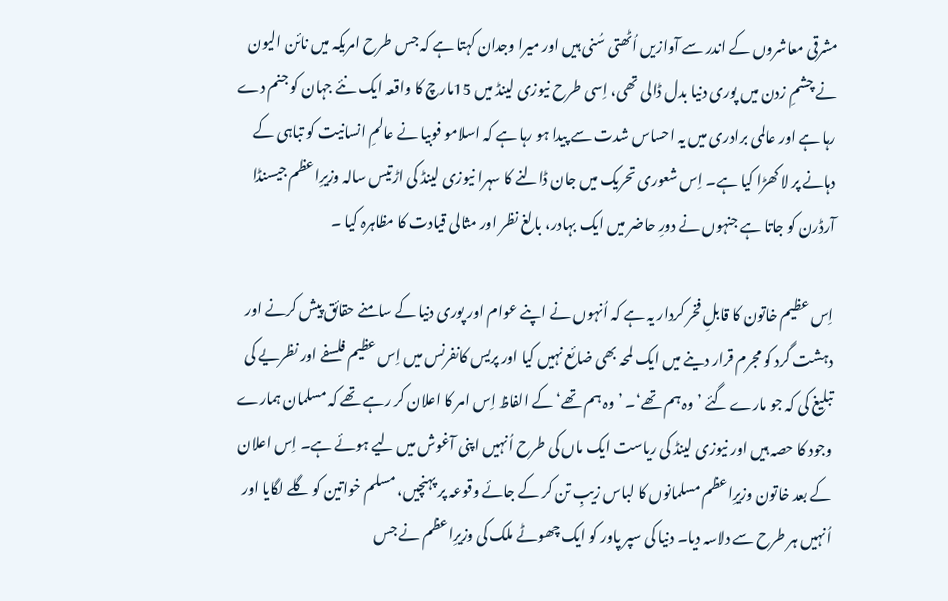مشرقی معاشروں کے اندر سے آوازیں اُٹھتی سُنی ہیں اور میرا وجدان کہتا ہے کہ جس طرح امریکہ میں نائن الیون نے چشمِ زدن میں پوری دنیا بدل ڈالی تھی، اِسی طرح نیوزی لینڈ میں 15مارچ کا واقعہ ایک نئے جہان کو جنم دے رہا ہے اور عالمی برادری میں یہ احساس شدت سے پیدا ہو رہا ہے کہ اسلامو فوبیا نے عالمِ انسانیت کو تباہی کے دہانے پر لا کھڑا کیا ہے۔ اِس شعوری تحریک میں جان ڈالنے کا سہرا نیوزی لینڈ کی اڑتیس سالہ وزیرِاعظم جیسنڈا آرڈرن کو جاتا ہے جنہوں نے دورِ حاضر میں ایک بہادر، بالغ نظر اور مثالی قیادت کا مظاہرہ کیا ۔

اِس عظیم خاتون کا قابلِ فخر کردار یہ ہے کہ اُنہوں نے اپنے عوام اور پوری دنیا کے سامنے حقائق پیش کرنے اور دہشت گرد کو مجرم قرار دینے میں ایک لمحہ بھی ضائع نہیں کیا اور پریس کانفرنس میں اِس عظیم فلسفے اور نظریے کی تبلیغ کی کہ جو مارے گئے ’وہ ہم تھے‘۔ ’وہ ہم تھے‘ کے الفاظ اِس امر کا اعلان کر رہے تھے کہ مسلمان ہمارے وجود کا حصہ ہیں اور نیوزی لینڈ کی ریاست ایک ماں کی طرح اُنہیں اپنی آغوش میں لیے ہوئے ہے۔ اِس اعلان کے بعد خاتون وزیرِاعظم مسلمانوں کا لباس زیبِ تن کر کے جائے وقوعہ پر پہنچیں، مسلم خواتین کو گلے لگایا اور اُنہیں ہر طرح سے دلاسہ دیا۔ دنیا کی سپر پاور کو ایک چھوٹے ملک کی وزیرِاعظم نے جس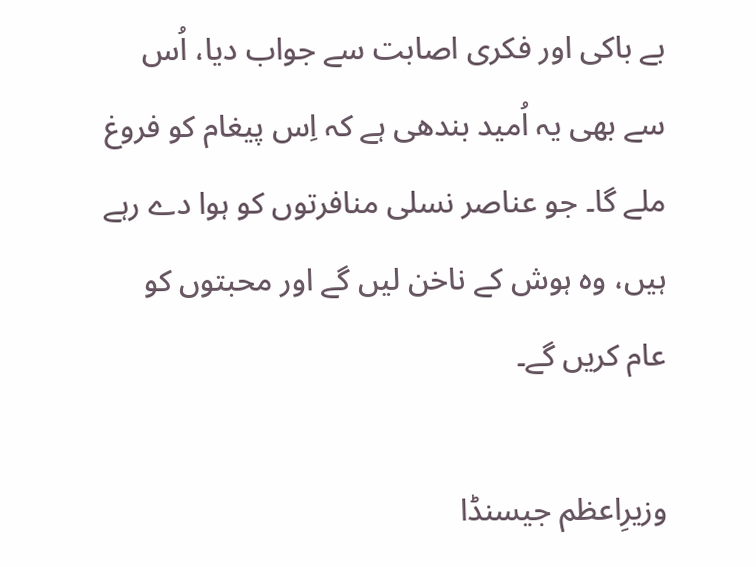بے باکی اور فکری اصابت سے جواب دیا، اُس سے بھی یہ اُمید بندھی ہے کہ اِس پیغام کو فروغ ملے گا۔ جو عناصر نسلی منافرتوں کو ہوا دے رہے ہیں، وہ ہوش کے ناخن لیں گے اور محبتوں کو عام کریں گے۔

وزیرِاعظم جیسنڈا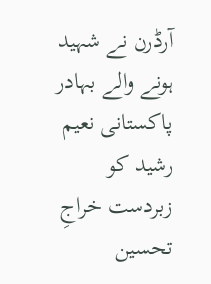آرڈرن نے شہید ہونے والے بہادر پاکستانی نعیم رشید کو زبردست خراجِ تحسین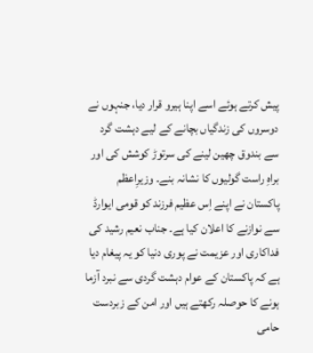پیش کرتے ہوئے اسے اپنا ہیرو قرار دیا، جنہوں نے دوسروں کی زندگیاں بچانے کے لیے دہشت گرد سے بندوق چھین لینے کی سرتوڑ کوشش کی اور براہِ راست گولیوں کا نشانہ بنے۔ وزیرِاعظم پاکستان نے اپنے اِس عظیم فرزند کو قومی ایوارڈ سے نوازنے کا اعلان کیا ہے۔ جناب نعیم رشید کی فداکاری اور عزیمت نے پوری دنیا کو یہ پیغام دیا ہے کہ پاکستان کے عوام دہشت گردی سے نبرد آزما ہونے کا حوصلہ رکھتے ہیں اور امن کے زبردست حامی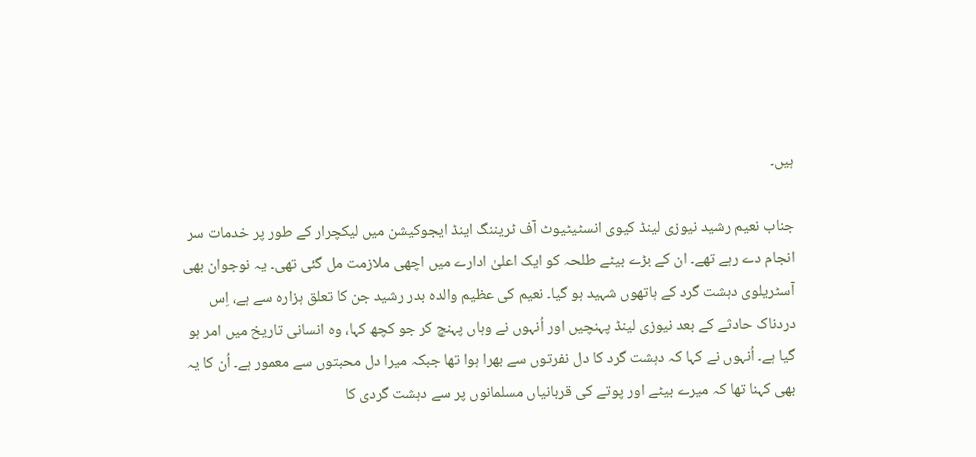ہیں۔

جناب نعیم رشید نیوزی لینڈ کیوی انسٹیٹیوٹ آف ٹریننگ اینڈ ایجوکیشن میں لیکچرار کے طور پر خدمات سر انجام دے رہے تھے۔ ان کے بڑے بیٹے طلحہ کو ایک اعلیٰ ادارے میں اچھی ملازمت مل گئی تھی۔ یہ نوجوان بھی آسٹریلوی دہشت گرد کے ہاتھوں شہید ہو گیا۔ نعیم کی عظیم والدہ بدر رشید جن کا تعلق ہزارہ سے ہے، اِس دردناک حادثے کے بعد نیوزی لینڈ پہنچیں اور اُنہوں نے وہاں پہنچ کر جو کچھ کہا، وہ انسانی تاریخ میں امر ہو گیا ہے۔ اُنہوں نے کہا کہ دہشت گرد کا دل نفرتوں سے بھرا ہوا تھا جبکہ میرا دل محبتوں سے معمور ہے۔ اُن کا یہ بھی کہنا تھا کہ میرے بیٹے اور پوتے کی قربانیاں مسلمانوں پر سے دہشت گردی کا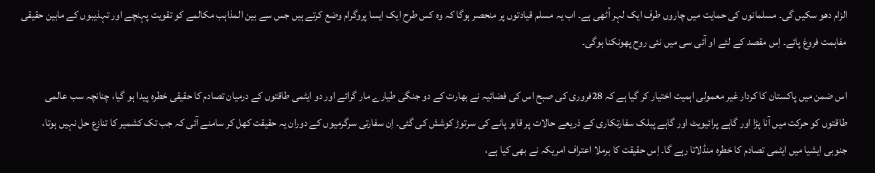الزام دھو سکیں گی۔ مسلمانوں کی حمایت میں چاروں طرف ایک لہر اُٹھی ہے۔ اب یہ مسلم قیادتوں پر منحصر ہوگا کہ وہ کس طرح ایک ایسا پروگرام وضع کرتے ہیں جس سے بین المذاہب مکالمے کو تقویت پہنچے اور تہذیبوں کے مابین حقیقی مفاہمت فروغ پائے۔ اِس مقصد کے لئے او آئی سی میں نئی روح پھونکنا ہوگی۔

اس ضمن میں پاکستان کا کردار غیر معمولی اہمیت اختیار کر گیا ہے کہ 28فروری کی صبح اس کی فضائیہ نے بھارت کے دو جنگی طیارے مار گرائے اور دو ایٹمی طاقتوں کے درمیان تصادم کا حقیقی خطرہ پیدا ہو گیا، چنانچہ سب عالمی طاقتوں کو حرکت میں آنا پڑا اور گاہے پرائیویٹ اور گاہے پبلک سفارتکاری کے ذریعے حالات پر قابو پانے کی سرتوڑ کوشش کی گئی۔ اِن سفارتی سرگرمیوں کے دوران یہ حقیقت کھل کر سامنے آئی کہ جب تک کشمیر کا تنازع حل نہیں ہوتا، جنوبی ایشیا میں ایٹمی تصادم کا خطرہ منڈلاتا رہے گا۔ اِس حقیقت کا برملا اعتراف امریکہ نے بھی کیا ہے،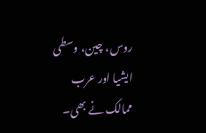روس، چین، وسطی ایشیا اور عرب ممالک نے بھی۔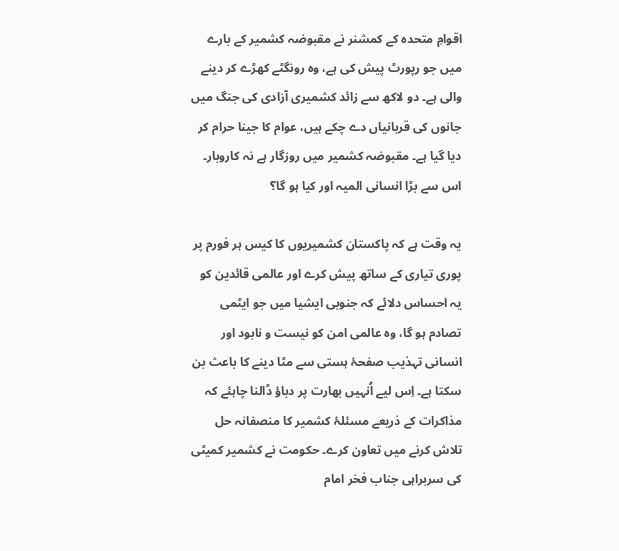اقوامِ متحدہ کے کمشنر نے مقبوضہ کشمیر کے بارے میں جو رپورٹ پیش کی ہے، وہ رونگٹے کھڑے کر دینے والی ہے۔ دو لاکھ سے زائد کشمیری آزادی کی جنگ میں جانوں کی قربانیاں دے چکے ہیں، عوام کا جینا حرام کر دیا گیا ہے۔ مقبوضہ کشمیر میں روزگار ہے نہ کاروبار۔ اس سے بڑا انسانی المیہ اور کیا ہو گا؟

یہ وقت ہے کہ پاکستان کشمیریوں کا کیس ہر فورم پر پوری تیاری کے ساتھ پیش کرے اور عالمی قائدین کو یہ احساس دلائے کہ جنوبی ایشیا میں جو ایٹمی تصادم ہو گا، وہ عالمی امن کو نیست و نابود اور انسانی تہذیب صفحۂ ہستی سے مٹا دینے کا باعث بن سکتا ہے۔ اِس لیے اُنہیں بھارت پر دباؤ ڈالنا چاہئے کہ مذاکرات کے ذریعے مسئلۂ کشمیر کا منصفانہ حل تلاش کرنے میں تعاون کرے۔ حکومت نے کشمیر کمیٹی کی سربراہی جناب فخر امام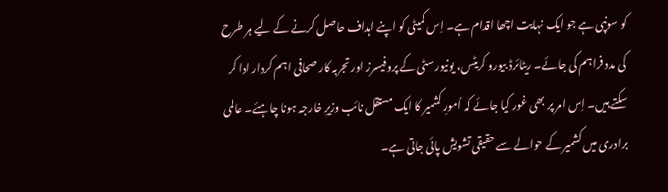کو سونپی ہے جو ایک نہایت اچھا اقدام ہے۔ اِس کمیٹی کو اپنے اہداف حاصل کرنے کے لیے ہر طرح کی مدد فراہم کی جائے۔ ریٹائرڈ بیورو کریٹس، یونیورسٹی کے پروفیسرز اور تجربہ کار صحافی اہم کردار ادا کر سکتے ہیں۔ اِس امر پر بھی غور کیا جائے کہ اُمورِ کشمیر کا ایک مستقل نائب وزیرِ خارجہ ہونا چاہئے۔ عالمی برادری میں کشمیر کے حوالے سے حقیقی تشویش پائی جاتی ہے۔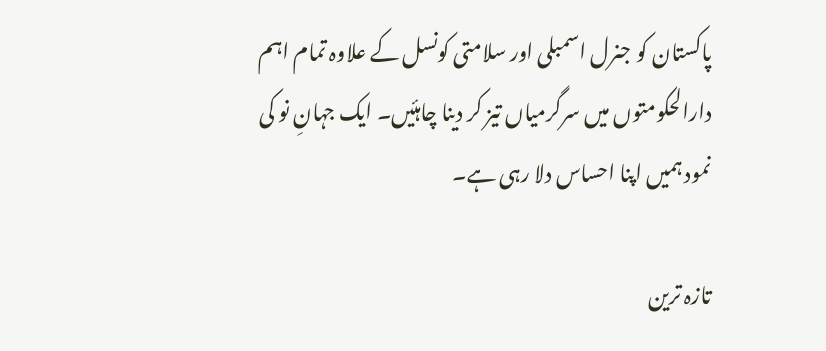پاکستان کو جنرل اسمبلی اور سلامتی کونسل کے علاوہ تمام اہم دارالحکومتوں میں سرگرمیاں تیز کر دینا چاہئیں۔ ایک جہانِ نو کی نمود ہمیں اپنا احساس دلا رہی ہے۔

تازہ ترین